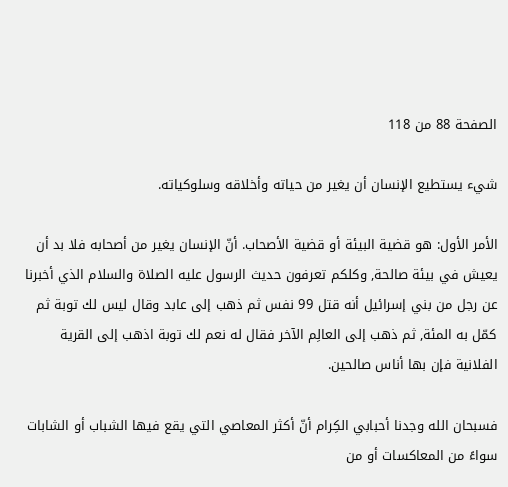الصفحة 88 من 118

شيء يستطيع الإنسان أن يغير من حياته وأخلاقه وسلوكياته.

الأمر الأول: هو قضية البيئة أو قضية الأصحاب. أنّ الإنسان يغير من أصحابه فلا بد أن يعيش في بيئة صالحة, وكلكم تعرفون حديث الرسول عليه الصلاة والسلام الذي أخبرنا عن رجل من بني إسرائيل أنه قتل 99 نفس ثم ذهب إلى عابد وقال ليس لك توبة ثم كمّل به المئة, ثم ذهب إلى العالِم الآخر فقال له نعم لك توبة اذهب إلى القرية الفلانية فإن بها أناس صالحين.

فسبحان الله وجدنا أحبابي الكِرام أنّ أكثر المعاصي التي يقع فيها الشباب أو الشابات سواءً من المعاكسات أو من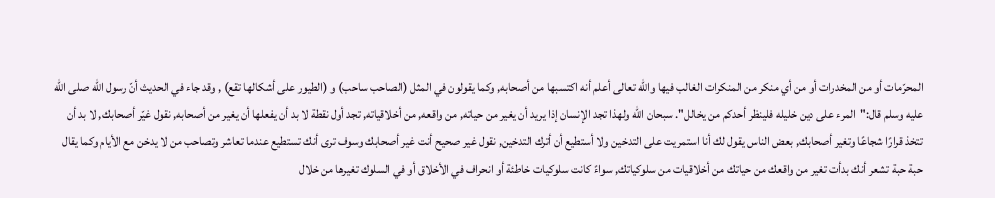المحرّمات أو من المخدرات أو من أي منكر من المنكرات الغالب فيها والله تعالى أعلم أنه اكتسبها من أصحابه, وكما يقولون في المثل (الصاحب ساحب) و (الطيور على أشكالها تقع) , وقد جاء في الحديث أنّ رسول الله صلى الله عليه وسلم قال:"المرء على دين خليله فلينظر أحدكم من يخالل". سبحان الله ولهذا تجد الإنسان إذا يريد أن يغير من حياته, من واقعه, من أخلاقياته, تجد أول نقطة لا بد أن يفعلها أن يغير من أصحابه, نقول غيّر أصحابك, لا بد أن تتخذ قرارًا شجاعًا وتغير أصحابك, بعض الناس يقول لك أنا استمريت على التدخين ولا أستطيع أن أترك التدخين, نقول غير صحيح أنت غير أصحابك وسوف ترى أنك تستطيع عندما تعاشر وتصاحب من لا يدخن مع الأيام وكما يقال حبة حبة تشعر أنك بدأت تغير من واقعك من حياتك من أخلاقيات من سلوكياتك, سواءً كانت سلوكيات خاطئة أو انحراف في الأخلاق أو في السلوك تغيرها من خلال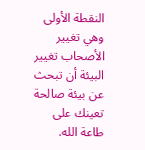النقطة الأولى وهي تغيير الأصحاب تغيير البيئة أن تبحث عن بيئة صالحة تعينك على طاعة الله.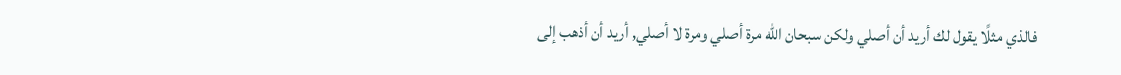فالذي مثلًا يقول لك أريد أن أصلي ولكن سبحان الله مرة أصلي ومرة لا أصلي, أريد أن أذهب إلى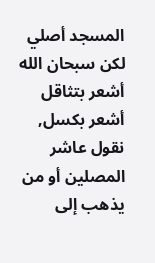المسجد أصلي لكن سبحان الله أشعر بتثاقل أشعر بكسل, نقول عاشر المصلين أو من يذهب إلى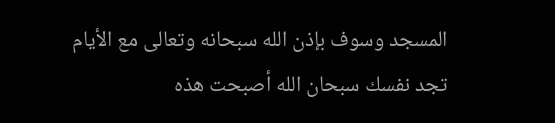المسجد وسوف بإذن الله سبحانه وتعالى مع الأيام تجد نفسك سبحان الله أصبحت هذه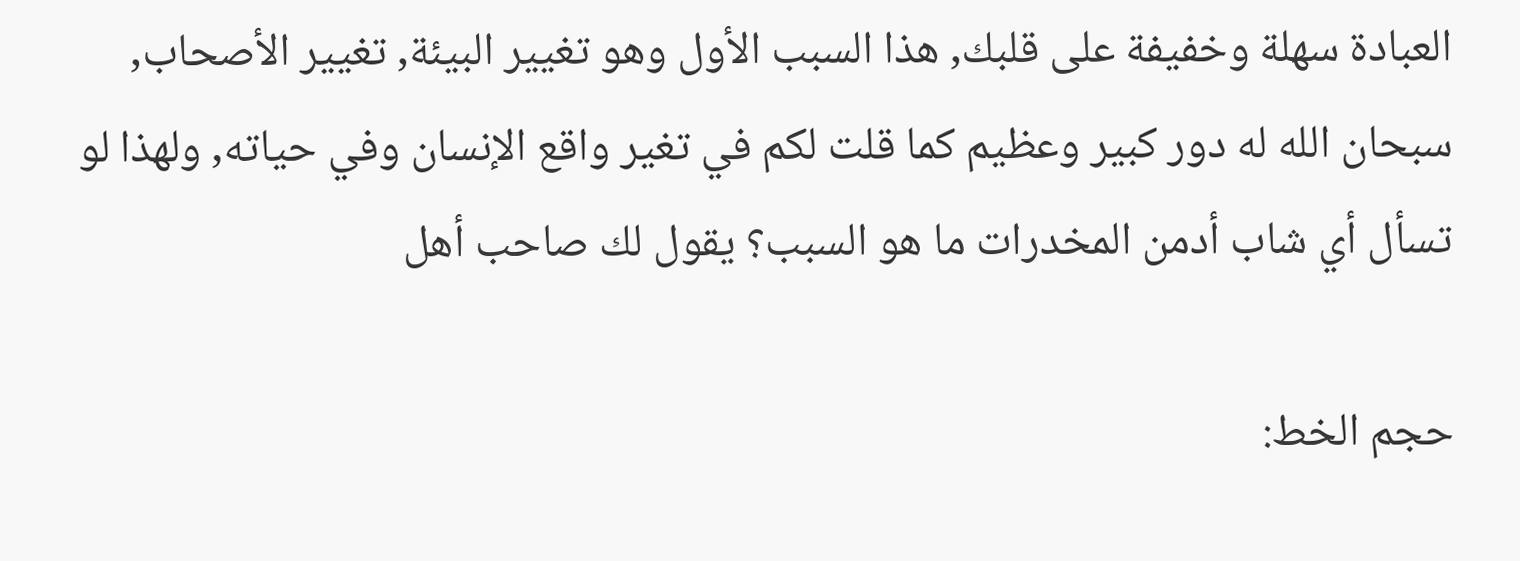العبادة سهلة وخفيفة على قلبك, هذا السبب الأول وهو تغيير البيئة, تغيير الأصحاب, سبحان الله له دور كبير وعظيم كما قلت لكم في تغير واقع الإنسان وفي حياته, ولهذا لو تسأل أي شاب أدمن المخدرات ما هو السبب؟ يقول لك صاحب أهل

حجم الخط: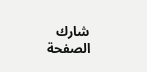شارك الصفحة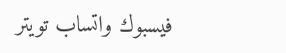فيسبوك واتساب تويتر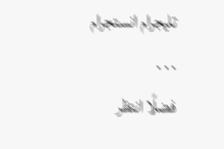تليجرام انستجرام
. . .
فضلًا انتظر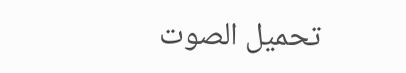تحميل الصوت